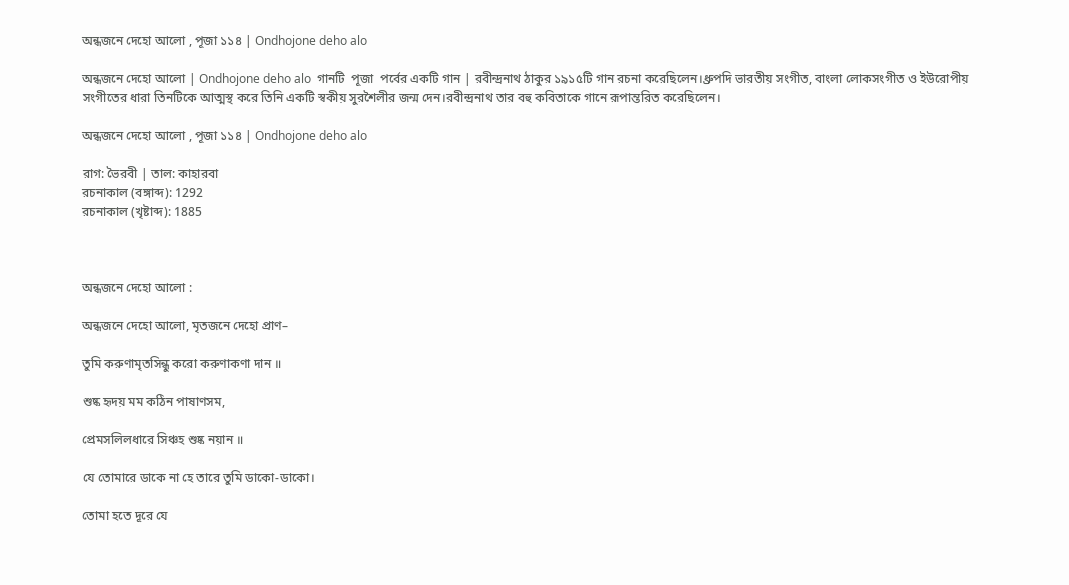অন্ধজনে দেহো আলো , পূজা ১১৪ | Ondhojone deho alo

অন্ধজনে দেহো আলো | Ondhojone deho alo  গানটি  পূজা  পর্বের একটি গান | রবীন্দ্রনাথ ঠাকুর ১৯১৫টি গান রচনা করেছিলেন।ধ্রুপদি ভারতীয় সংগীত, বাংলা লোকসংগীত ও ইউরোপীয় সংগীতের ধারা তিনটিকে আত্মস্থ করে তিনি একটি স্বকীয় সুরশৈলীর জন্ম দেন।রবীন্দ্রনাথ তার বহু কবিতাকে গানে রূপান্তরিত করেছিলেন।

অন্ধজনে দেহো আলো , পূজা ১১৪ | Ondhojone deho alo

রাগ: ভৈরবী | তাল: কাহারবা
রচনাকাল (বঙ্গাব্দ): 1292
রচনাকাল (খৃষ্টাব্দ): 1885



অন্ধজনে দেহো আলো :

অন্ধজনে দেহো আলো, মৃতজনে দেহো প্রাণ–

তুমি করুণামৃতসিন্ধু করো করুণাকণা দান ॥

শুষ্ক হৃদয় মম কঠিন পাষাণসম,

প্রেমসলিলধারে সিঞ্চহ শুষ্ক নয়ান ॥

যে তোমারে ডাকে না হে তারে তুমি ডাকো-ডাকো।

তোমা হতে দূরে যে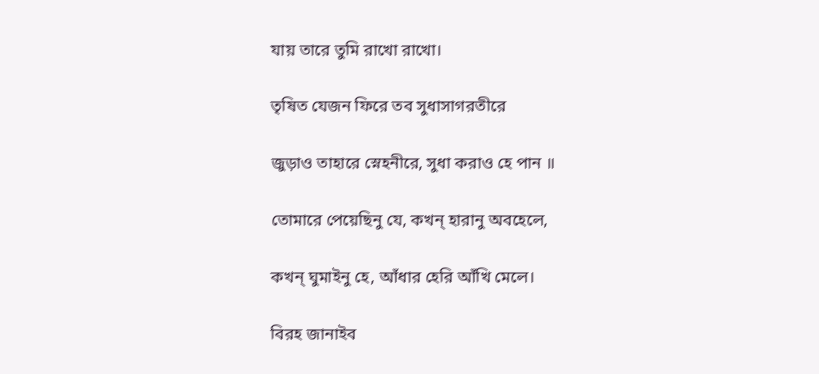যায় তারে তুমি রাখো রাখো।

তৃষিত যেজন ফিরে তব সুধাসাগরতীরে

জুড়াও তাহারে স্নেহনীরে, সুধা করাও হে পান ॥

তোমারে পেয়েছিনু যে, কখন্‌ হারানু অবহেলে,

কখন্‌ ঘুমাইনু হে, আঁধার হেরি আঁখি মেলে।

বিরহ জানাইব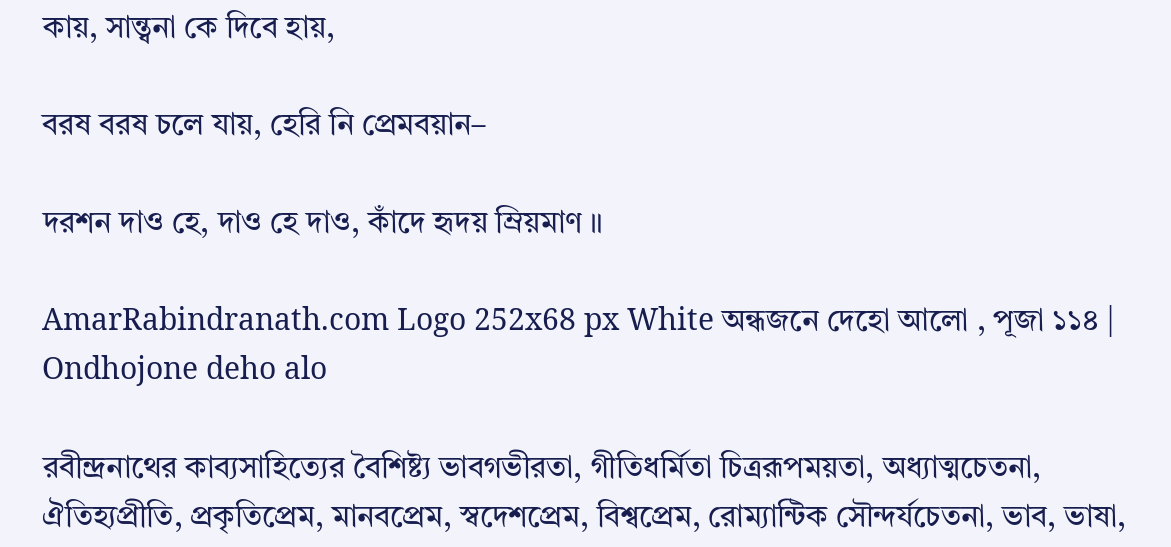কায়, সান্ত্বনা কে দিবে হায়,

বরষ বরষ চলে যায়, হেরি নি প্রেমবয়ান–

দরশন দাও হে, দাও হে দাও, কাঁদে হৃদয় ম্রিয়মাণ ॥

AmarRabindranath.com Logo 252x68 px White অন্ধজনে দেহো আলো , পূজা ১১৪ | Ondhojone deho alo

রবীন্দ্রনাথের কাব্যসাহিত্যের বৈশিষ্ট্য ভাবগভীরতা, গীতিধর্মিতা চিত্ররূপময়তা, অধ্যাত্মচেতনা, ঐতিহ্যপ্রীতি, প্রকৃতিপ্রেম, মানবপ্রেম, স্বদেশপ্রেম, বিশ্বপ্রেম, রোম্যান্টিক সৌন্দর্যচেতনা, ভাব, ভাষা,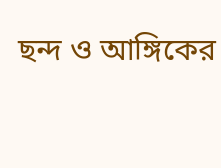ছন্দ ও আঙ্গিকের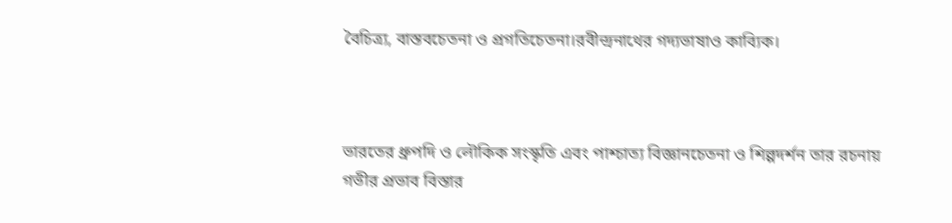বৈচিত্র্য, বাস্তবচেতনা ও প্রগতিচেতনা।রবীন্দ্রনাথের গদ্যভাষাও কাব্যিক।



ভারতের ধ্রুপদি ও লৌকিক সংস্কৃতি এবং পাশ্চাত্য বিজ্ঞানচেতনা ও শিল্পদর্শন তার রচনায় গভীর প্রভাব বিস্তার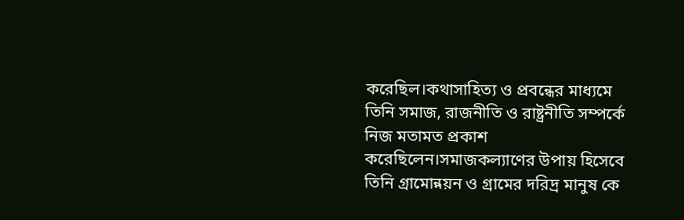করেছিল।কথাসাহিত্য ও প্রবন্ধের মাধ্যমে তিনি সমাজ, রাজনীতি ও রাষ্ট্রনীতি সম্পর্কে নিজ মতামত প্রকাশ করেছিলেন।সমাজকল্যাণের উপায় হিসেবে তিনি গ্রামোন্নয়ন ও গ্রামের দরিদ্র মানুষ কে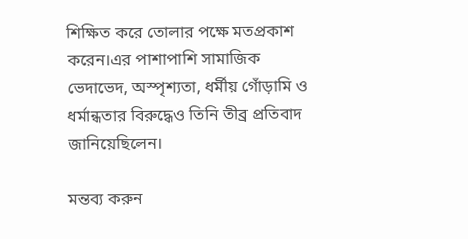শিক্ষিত করে তোলার পক্ষে মতপ্রকাশ করেন।এর পাশাপাশি সামাজিক ভেদাভেদ, অস্পৃশ্যতা, ধর্মীয় গোঁড়ামি ও ধর্মান্ধতার বিরুদ্ধেও তিনি তীব্র প্রতিবাদ জানিয়েছিলেন।

মন্তব্য করুন